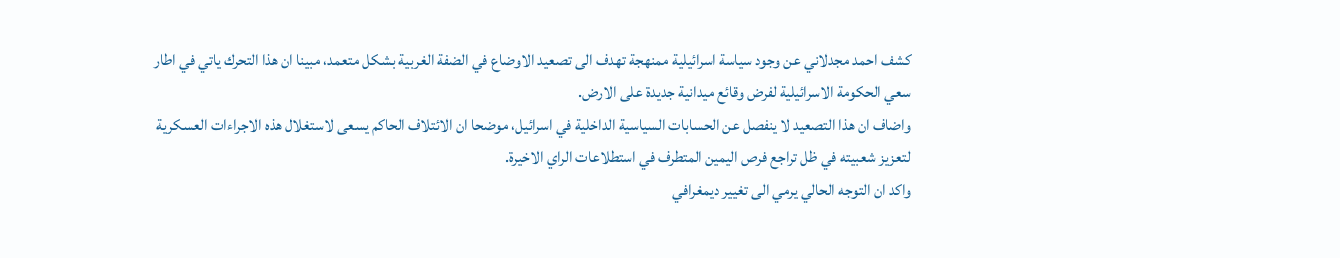كشف احمد مجدلاني عن وجود سياسة اسرائيلية ممنهجة تهدف الى تصعيد الاوضاع في الضفة الغربية بشكل متعمد، مبينا ان هذا التحرك ياتي في اطار سعي الحكومة الاسرائيلية لفرض وقائع ميدانية جديدة على الارض.
واضاف ان هذا التصعيد لا ينفصل عن الحسابات السياسية الداخلية في اسرائيل، موضحا ان الائتلاف الحاكم يسعى لاستغلال هذه الاجراءات العسكرية لتعزيز شعبيته في ظل تراجع فرص اليمين المتطرف في استطلاعات الراي الاخيرة.
واكد ان التوجه الحالي يرمي الى تغيير ديمغرافي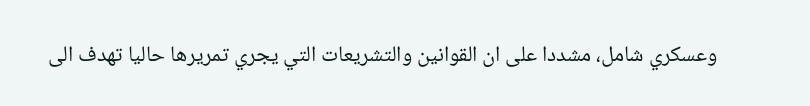وعسكري شامل، مشددا على ان القوانين والتشريعات التي يجري تمريرها حاليا تهدف الى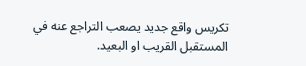تكريس واقع جديد يصعب التراجع عنه في المستقبل القريب او البعيد.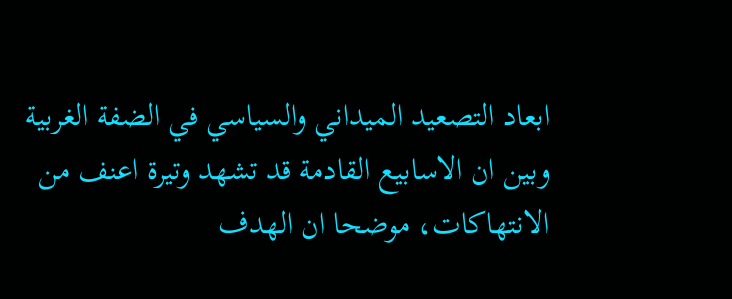ابعاد التصعيد الميداني والسياسي في الضفة الغربية
وبين ان الاسابيع القادمة قد تشهد وتيرة اعنف من الانتهاكات، موضحا ان الهدف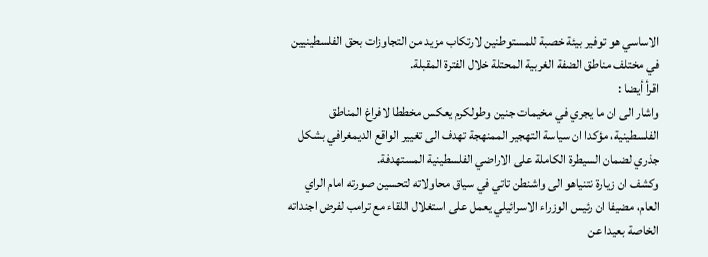الاساسي هو توفير بيئة خصبة للمستوطنين لارتكاب مزيد من التجاوزات بحق الفلسطينيين في مختلف مناطق الضفة الغربية المحتلة خلال الفترة المقبلة.
اقرأ أيضا :
واشار الى ان ما يجري في مخيمات جنين وطولكرم يعكس مخططا لافراغ المناطق الفلسطينية، مؤكدا ان سياسة التهجير الممنهجة تهدف الى تغيير الواقع الديمغرافي بشكل جذري لضمان السيطرة الكاملة على الاراضي الفلسطينية المستهدفة.
وكشف ان زيارة نتنياهو الى واشنطن تاتي في سياق محاولاته لتحسين صورته امام الراي العام، مضيفا ان رئيس الوزراء الاسرائيلي يعمل على استغلال اللقاء مع ترامب لفرض اجنداته الخاصة بعيدا عن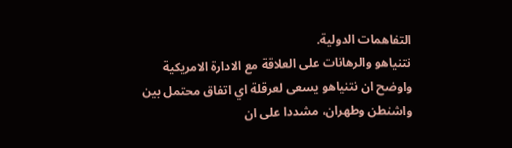التفاهمات الدولية.
نتنياهو والرهانات على العلاقة مع الادارة الامريكية
واوضح ان نتنياهو يسعى لعرقلة اي اتفاق محتمل بين واشنطن وطهران، مشددا على ان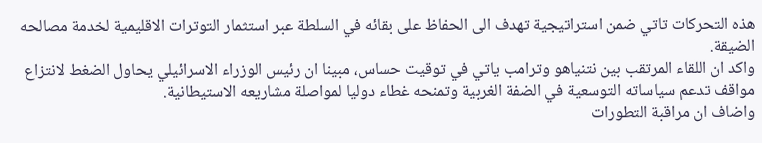هذه التحركات تاتي ضمن استراتيجية تهدف الى الحفاظ على بقائه في السلطة عبر استثمار التوترات الاقليمية لخدمة مصالحه الضيقة.
واكد ان اللقاء المرتقب بين نتنياهو وترامب ياتي في توقيت حساس، مبينا ان رئيس الوزراء الاسرائيلي يحاول الضغط لانتزاع مواقف تدعم سياساته التوسعية في الضفة الغربية وتمنحه غطاء دوليا لمواصلة مشاريعه الاستيطانية.
واضاف ان مراقبة التطورات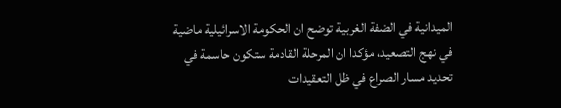الميدانية في الضفة الغربية توضح ان الحكومة الاسرائيلية ماضية في نهج التصعيد، مؤكدا ان المرحلة القادمة ستكون حاسمة في تحديد مسار الصراع في ظل التعقيدات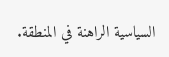السياسية الراهنة في المنطقة.